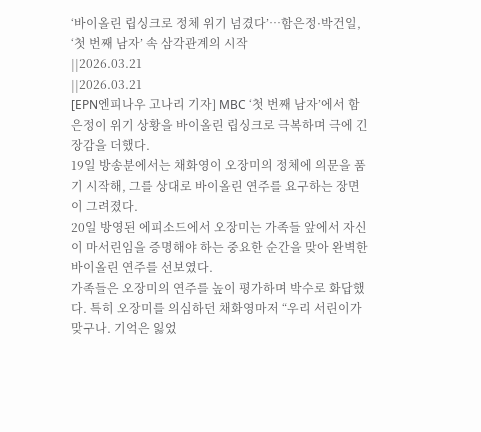‘바이올린 립싱크로 정체 위기 넘겼다’…함은정·박건일, ‘첫 번째 남자’ 속 삼각관계의 시작
||2026.03.21
||2026.03.21
[EPN엔피나우 고나리 기자] MBC ‘첫 번째 남자’에서 함은정이 위기 상황을 바이올린 립싱크로 극복하며 극에 긴장감을 더했다.
19일 방송분에서는 채화영이 오장미의 정체에 의문을 품기 시작해, 그를 상대로 바이올린 연주를 요구하는 장면이 그려졌다.
20일 방영된 에피소드에서 오장미는 가족들 앞에서 자신이 마서린임을 증명해야 하는 중요한 순간을 맞아 완벽한 바이올린 연주를 선보였다.
가족들은 오장미의 연주를 높이 평가하며 박수로 화답했다. 특히 오장미를 의심하던 채화영마저 “우리 서린이가 맞구나. 기억은 잃었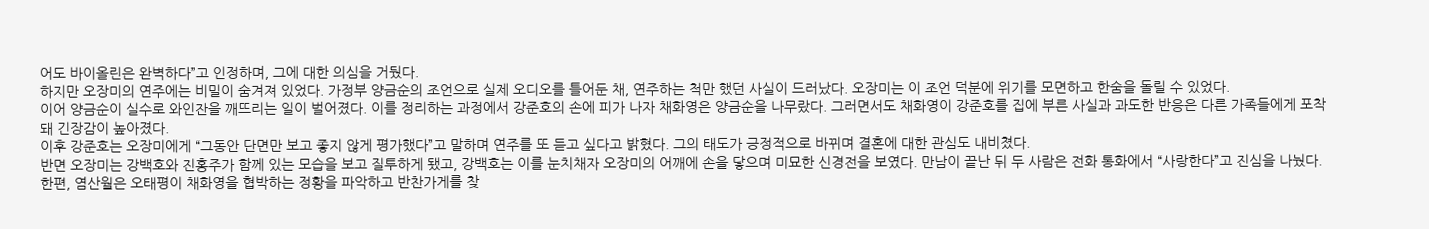어도 바이올린은 완벽하다”고 인정하며, 그에 대한 의심을 거뒀다.
하지만 오장미의 연주에는 비밀이 숨겨져 있었다. 가정부 양금순의 조언으로 실제 오디오를 틀어둔 채, 연주하는 척만 했던 사실이 드러났다. 오장미는 이 조언 덕분에 위기를 모면하고 한숨을 돌릴 수 있었다.
이어 양금순이 실수로 와인잔을 깨뜨리는 일이 벌어졌다. 이를 정리하는 과정에서 강준호의 손에 피가 나자 채화영은 양금순을 나무랐다. 그러면서도 채화영이 강준호를 집에 부른 사실과 과도한 반응은 다른 가족들에게 포착돼 긴장감이 높아졌다.
이후 강준호는 오장미에게 “그동안 단면만 보고 좋지 않게 평가했다”고 말하며 연주를 또 듣고 싶다고 밝혔다. 그의 태도가 긍정적으로 바뀌며 결혼에 대한 관심도 내비쳤다.
반면 오장미는 강백호와 진홍주가 함께 있는 모습을 보고 질투하게 됐고, 강백호는 이를 눈치채자 오장미의 어깨에 손을 닿으며 미묘한 신경전을 보였다. 만남이 끝난 뒤 두 사람은 전화 통화에서 “사랑한다”고 진심을 나눴다.
한편, 염산월은 오태평이 채화영을 협박하는 정황을 파악하고 반찬가게를 찾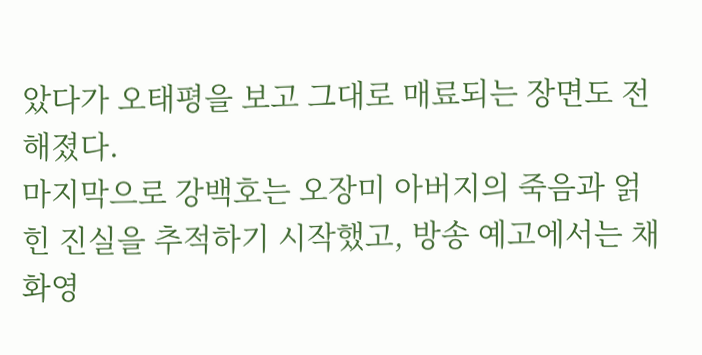았다가 오태평을 보고 그대로 매료되는 장면도 전해졌다.
마지막으로 강백호는 오장미 아버지의 죽음과 얽힌 진실을 추적하기 시작했고, 방송 예고에서는 채화영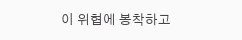이 위협에 봉착하고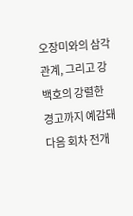오장미와의 삼각관계, 그리고 강백호의 강렬한 경고까지 예감돼 다음 회차 전개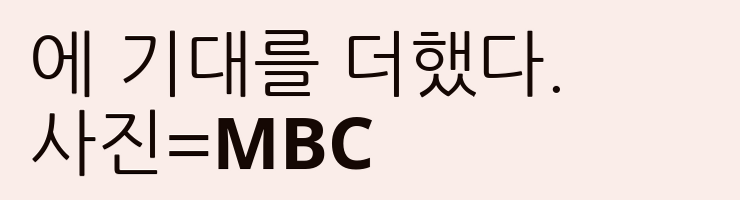에 기대를 더했다.
사진=MBC